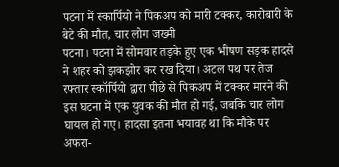पटना में स्कार्पियो ने पिकअप को मारी टक्कर, कारोबारी के बेटे की मौत, चार लोग जख्मी
पटना। पटना में सोमवार तड़के हुए एक भीषण सड़क हादसे ने शहर को झकझोर कर रख दिया। अटल पथ पर तेज रफ्तार स्कॉर्पियो द्वारा पीछे से पिकअप में टक्कर मारने की इस घटना में एक युवक की मौत हो गई, जबकि चार लोग घायल हो गए। हादसा इतना भयावह था कि मौके पर अफरा-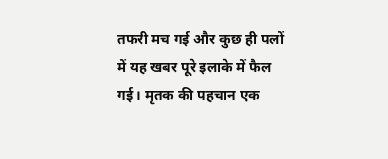तफरी मच गई और कुछ ही पलों में यह खबर पूरे इलाके में फैल गई। मृतक की पहचान एक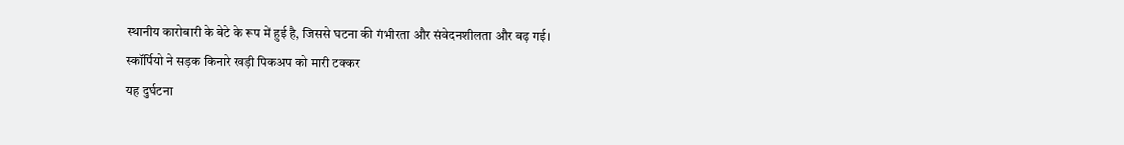स्थानीय कारोबारी के बेटे के रूप में हुई है, जिससे घटना की गंभीरता और संवेदनशीलता और बढ़ गई।
स्कॉर्पियो ने सड़क किनारे खड़ी पिकअप को मारी टक्कर
यह दुर्घटना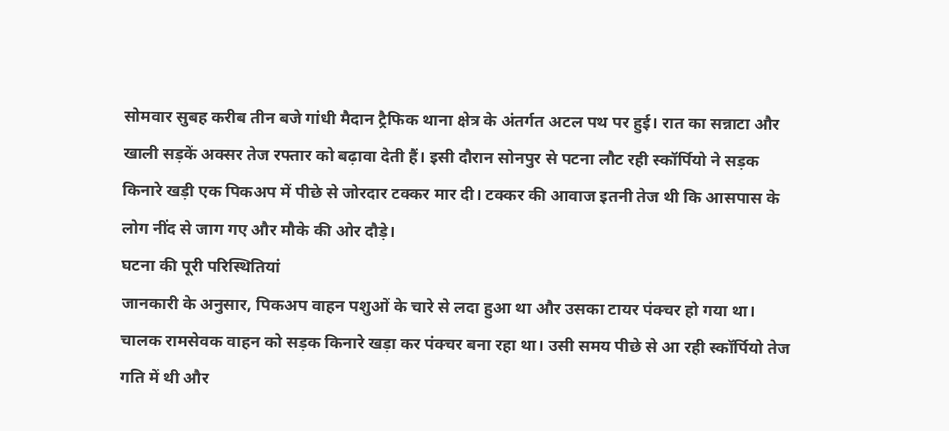सोमवार सुबह करीब तीन बजे गांधी मैदान ट्रैफिक थाना क्षेत्र के अंतर्गत अटल पथ पर हुई। रात का सन्नाटा और खाली सड़कें अक्सर तेज रफ्तार को बढ़ावा देती हैं। इसी दौरान सोनपुर से पटना लौट रही स्कॉर्पियो ने सड़क किनारे खड़ी एक पिकअप में पीछे से जोरदार टक्कर मार दी। टक्कर की आवाज इतनी तेज थी कि आसपास के लोग नींद से जाग गए और मौके की ओर दौड़े।
घटना की पूरी परिस्थितियां
जानकारी के अनुसार, पिकअप वाहन पशुओं के चारे से लदा हुआ था और उसका टायर पंक्चर हो गया था। चालक रामसेवक वाहन को सड़क किनारे खड़ा कर पंक्चर बना रहा था। उसी समय पीछे से आ रही स्कॉर्पियो तेज गति में थी और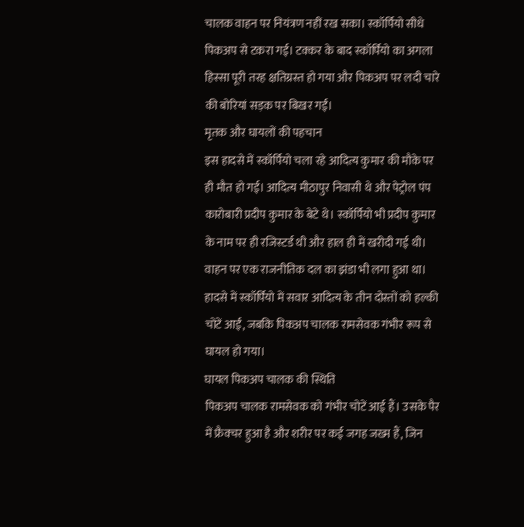चालक वाहन पर नियंत्रण नहीं रख सका। स्कॉर्पियो सीधे पिकअप से टकरा गई। टक्कर के बाद स्कॉर्पियो का अगला हिस्सा पूरी तरह क्षतिग्रस्त हो गया और पिकअप पर लदी चारे की बोरियां सड़क पर बिखर गईं।
मृतक और घायलों की पहचान
इस हादसे में स्कॉर्पियो चला रहे आदित्य कुमार की मौके पर ही मौत हो गई। आदित्य मीठापुर निवासी थे और पेट्रोल पंप कारोबारी प्रदीप कुमार के बेटे थे। स्कॉर्पियो भी प्रदीप कुमार के नाम पर ही रजिस्टर्ड थी और हाल ही में खरीदी गई थी। वाहन पर एक राजनीतिक दल का झंडा भी लगा हुआ था। हादसे में स्कॉर्पियो में सवार आदित्य के तीन दोस्तों को हल्की चोटें आईं, जबकि पिकअप चालक रामसेवक गंभीर रूप से घायल हो गया।
घायल पिकअप चालक की स्थिति
पिकअप चालक रामसेवक को गंभीर चोटें आई हैं। उसके पैर में फ्रैक्चर हुआ है और शरीर पर कई जगह जख्म हैं, जिन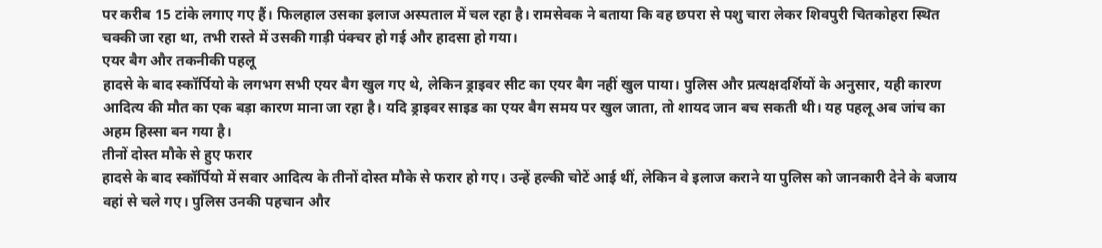पर करीब 15 टांके लगाए गए हैं। फिलहाल उसका इलाज अस्पताल में चल रहा है। रामसेवक ने बताया कि वह छपरा से पशु चारा लेकर शिवपुरी चितकोहरा स्थित चक्की जा रहा था, तभी रास्ते में उसकी गाड़ी पंक्चर हो गई और हादसा हो गया।
एयर बैग और तकनीकी पहलू
हादसे के बाद स्कॉर्पियो के लगभग सभी एयर बैग खुल गए थे, लेकिन ड्राइवर सीट का एयर बैग नहीं खुल पाया। पुलिस और प्रत्यक्षदर्शियों के अनुसार, यही कारण आदित्य की मौत का एक बड़ा कारण माना जा रहा है। यदि ड्राइवर साइड का एयर बैग समय पर खुल जाता, तो शायद जान बच सकती थी। यह पहलू अब जांच का अहम हिस्सा बन गया है।
तीनों दोस्त मौके से हुए फरार
हादसे के बाद स्कॉर्पियो में सवार आदित्य के तीनों दोस्त मौके से फरार हो गए। उन्हें हल्की चोटें आई थीं, लेकिन वे इलाज कराने या पुलिस को जानकारी देने के बजाय वहां से चले गए। पुलिस उनकी पहचान और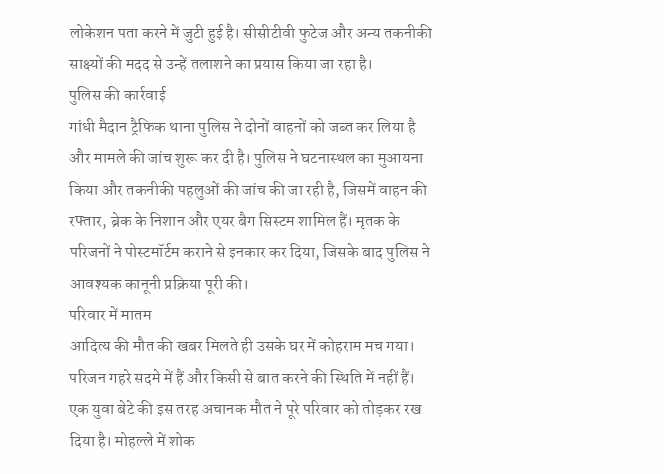लोकेशन पता करने में जुटी हुई है। सीसीटीवी फुटेज और अन्य तकनीकी साक्ष्यों की मदद से उन्हें तलाशने का प्रयास किया जा रहा है।
पुलिस की कार्रवाई
गांधी मैदान ट्रैफिक थाना पुलिस ने दोनों वाहनों को जब्त कर लिया है और मामले की जांच शुरू कर दी है। पुलिस ने घटनास्थल का मुआयना किया और तकनीकी पहलुओं की जांच की जा रही है, जिसमें वाहन की रफ्तार, ब्रेक के निशान और एयर बैग सिस्टम शामिल हैं। मृतक के परिजनों ने पोस्टमॉर्टम कराने से इनकार कर दिया, जिसके बाद पुलिस ने आवश्यक कानूनी प्रक्रिया पूरी की।
परिवार में मातम
आदित्य की मौत की खबर मिलते ही उसके घर में कोहराम मच गया। परिजन गहरे सदमे में हैं और किसी से बात करने की स्थिति में नहीं हैं। एक युवा बेटे की इस तरह अचानक मौत ने पूरे परिवार को तोड़कर रख दिया है। मोहल्ले में शोक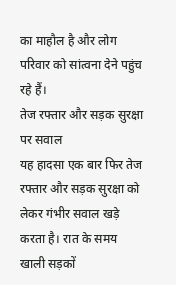का माहौल है और लोग परिवार को सांत्वना देने पहुंच रहे हैं।
तेज रफ्तार और सड़क सुरक्षा पर सवाल
यह हादसा एक बार फिर तेज रफ्तार और सड़क सुरक्षा को लेकर गंभीर सवाल खड़े करता है। रात के समय खाली सड़कों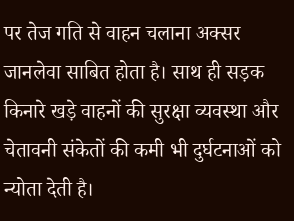पर तेज गति से वाहन चलाना अक्सर जानलेवा साबित होता है। साथ ही सड़क किनारे खड़े वाहनों की सुरक्षा व्यवस्था और चेतावनी संकेतों की कमी भी दुर्घटनाओं को न्योता देती है।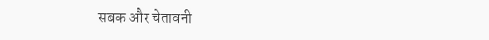सबक और चेतावनी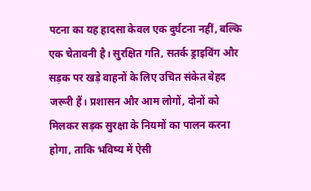पटना का यह हादसा केवल एक दुर्घटना नहीं, बल्कि एक चेतावनी है। सुरक्षित गति, सतर्क ड्राइविंग और सड़क पर खड़े वाहनों के लिए उचित संकेत बेहद जरूरी हैं। प्रशासन और आम लोगों, दोनों को मिलकर सड़क सुरक्षा के नियमों का पालन करना होगा, ताकि भविष्य में ऐसी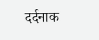दर्दनाक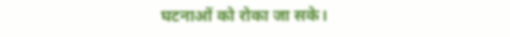घटनाओं को रोका जा सके।